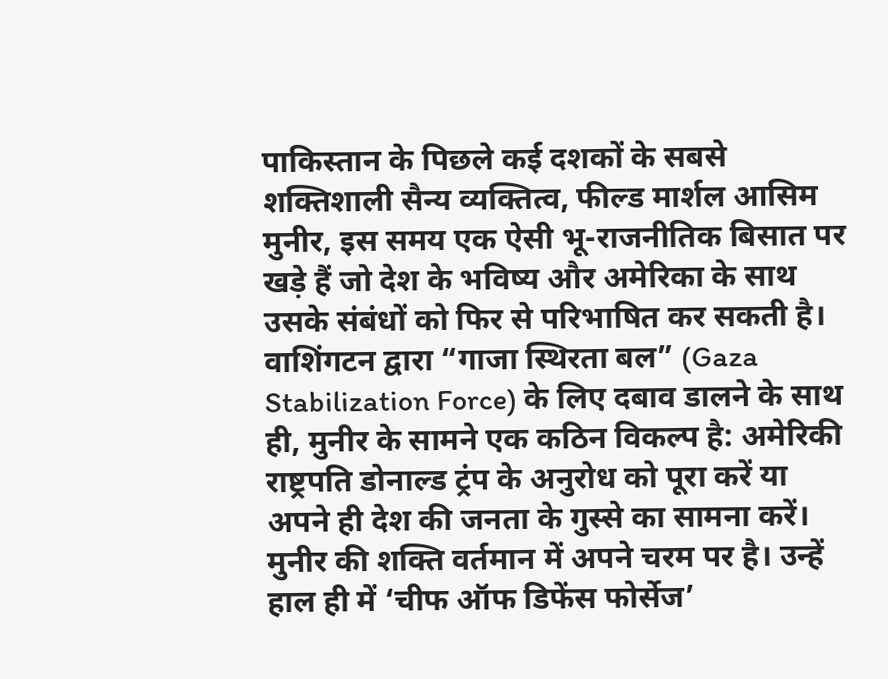पाकिस्तान के पिछले कई दशकों के सबसे शक्तिशाली सैन्य व्यक्तित्व, फील्ड मार्शल आसिम मुनीर, इस समय एक ऐसी भू-राजनीतिक बिसात पर खड़े हैं जो देश के भविष्य और अमेरिका के साथ उसके संबंधों को फिर से परिभाषित कर सकती है। वाशिंगटन द्वारा “गाजा स्थिरता बल” (Gaza Stabilization Force) के लिए दबाव डालने के साथ ही, मुनीर के सामने एक कठिन विकल्प है: अमेरिकी राष्ट्रपति डोनाल्ड ट्रंप के अनुरोध को पूरा करें या अपने ही देश की जनता के गुस्से का सामना करें।
मुनीर की शक्ति वर्तमान में अपने चरम पर है। उन्हें हाल ही में ‘चीफ ऑफ डिफेंस फोर्सेज’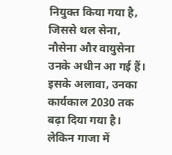नियुक्त किया गया है, जिससे थल सेना, नौसेना और वायुसेना उनके अधीन आ गई हैं। इसके अलावा, उनका कार्यकाल 2030 तक बढ़ा दिया गया है। लेकिन गाजा में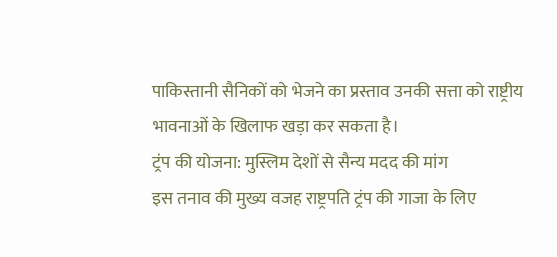पाकिस्तानी सैनिकों को भेजने का प्रस्ताव उनकी सत्ता को राष्ट्रीय भावनाओं के खिलाफ खड़ा कर सकता है।
ट्रंप की योजना: मुस्लिम देशों से सैन्य मदद की मांग
इस तनाव की मुख्य वजह राष्ट्रपति ट्रंप की गाजा के लिए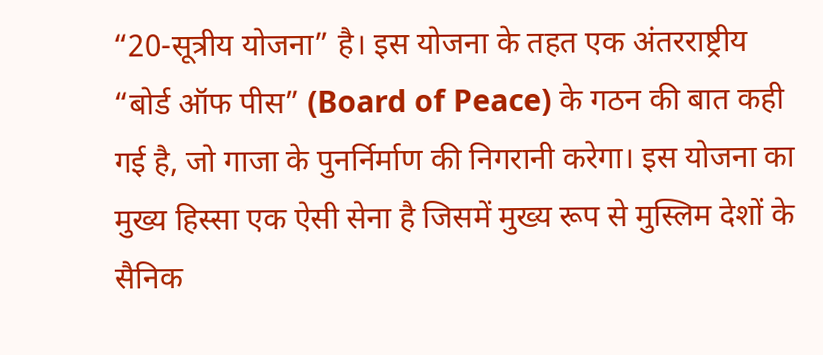“20-सूत्रीय योजना” है। इस योजना के तहत एक अंतरराष्ट्रीय “बोर्ड ऑफ पीस” (Board of Peace) के गठन की बात कही गई है, जो गाजा के पुनर्निर्माण की निगरानी करेगा। इस योजना का मुख्य हिस्सा एक ऐसी सेना है जिसमें मुख्य रूप से मुस्लिम देशों के सैनिक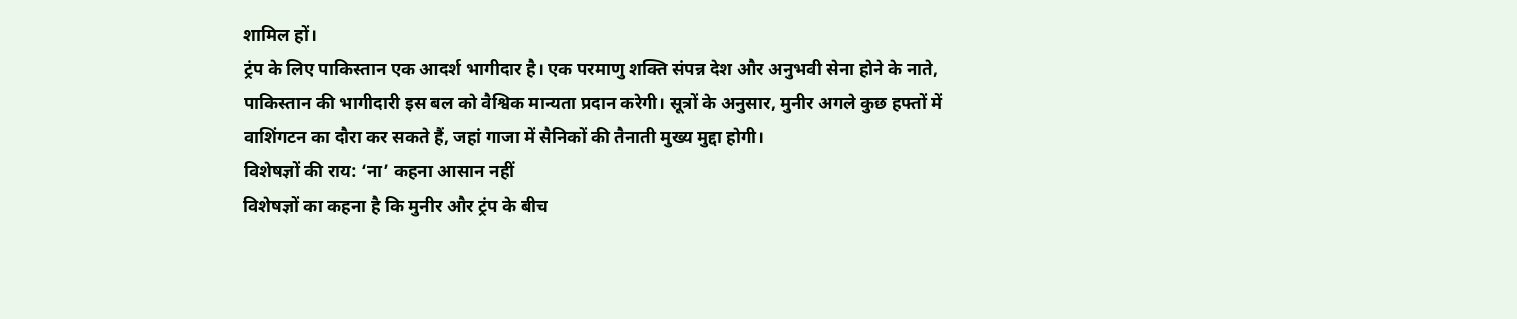शामिल हों।
ट्रंप के लिए पाकिस्तान एक आदर्श भागीदार है। एक परमाणु शक्ति संपन्न देश और अनुभवी सेना होने के नाते, पाकिस्तान की भागीदारी इस बल को वैश्विक मान्यता प्रदान करेगी। सूत्रों के अनुसार, मुनीर अगले कुछ हफ्तों में वाशिंगटन का दौरा कर सकते हैं, जहां गाजा में सैनिकों की तैनाती मुख्य मुद्दा होगी।
विशेषज्ञों की राय: ‘ना’ कहना आसान नहीं
विशेषज्ञों का कहना है कि मुनीर और ट्रंप के बीच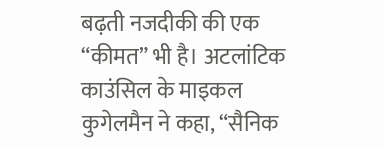बढ़ती नजदीकी की एक “कीमत” भी है। अटलांटिक काउंसिल के माइकल कुगेलमैन ने कहा, “सैनिक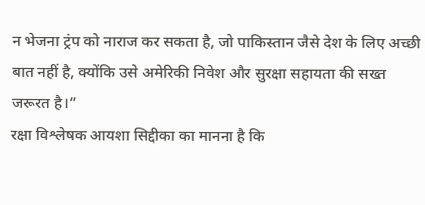न भेजना ट्रंप को नाराज कर सकता है, जो पाकिस्तान जैसे देश के लिए अच्छी बात नहीं है, क्योंकि उसे अमेरिकी निवेश और सुरक्षा सहायता की सख्त जरूरत है।”
रक्षा विश्लेषक आयशा सिद्दीका का मानना है कि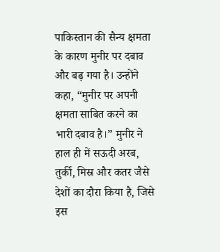पाकिस्तान की सैन्य क्षमता के कारण मुनीर पर दबाव और बढ़ गया है। उन्होंने कहा, “मुनीर पर अपनी क्षमता साबित करने का भारी दबाव है।” मुनीर ने हाल ही में सऊदी अरब, तुर्की, मिस्र और कतर जैसे देशों का दौरा किया है, जिसे इस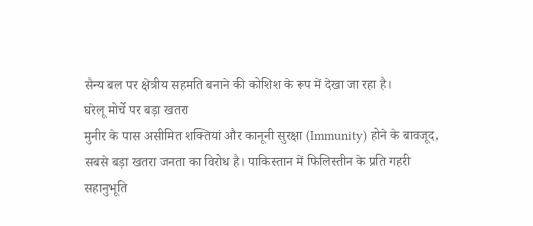सैन्य बल पर क्षेत्रीय सहमति बनाने की कोशिश के रूप में देखा जा रहा है।
घरेलू मोर्चे पर बड़ा खतरा
मुनीर के पास असीमित शक्तियां और कानूनी सुरक्षा (Immunity) होने के बावजूद, सबसे बड़ा खतरा जनता का विरोध है। पाकिस्तान में फिलिस्तीन के प्रति गहरी सहानुभूति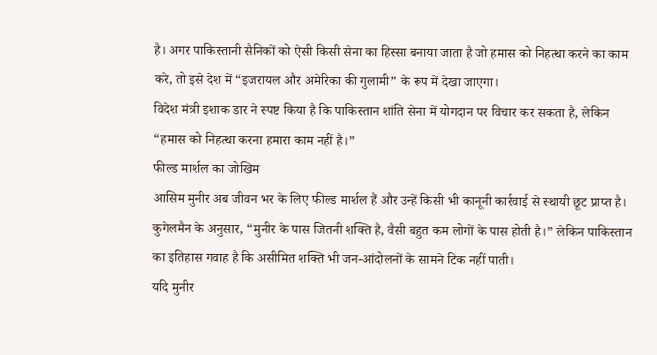है। अगर पाकिस्तानी सैनिकों को ऐसी किसी सेना का हिस्सा बनाया जाता है जो हमास को निहत्था करने का काम करे, तो इसे देश में “इजरायल और अमेरिका की गुलामी” के रूप में देखा जाएगा।
विदेश मंत्री इशाक डार ने स्पष्ट किया है कि पाकिस्तान शांति सेना में योगदान पर विचार कर सकता है, लेकिन “हमास को निहत्था करना हमारा काम नहीं है।”
फील्ड मार्शल का जोखिम
आसिम मुनीर अब जीवन भर के लिए फील्ड मार्शल हैं और उन्हें किसी भी कानूनी कार्रवाई से स्थायी छूट प्राप्त है। कुगेलमैन के अनुसार, “मुनीर के पास जितनी शक्ति है, वैसी बहुत कम लोगों के पास होती है।” लेकिन पाकिस्तान का इतिहास गवाह है कि असीमित शक्ति भी जन-आंदोलनों के सामने टिक नहीं पाती।
यदि मुनीर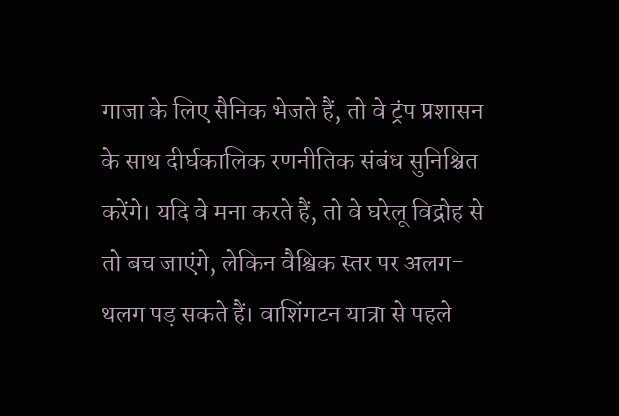गाजा के लिए सैनिक भेजते हैं, तो वे ट्रंप प्रशासन के साथ दीर्घकालिक रणनीतिक संबंध सुनिश्चित करेंगे। यदि वे मना करते हैं, तो वे घरेलू विद्रोह से तो बच जाएंगे, लेकिन वैश्विक स्तर पर अलग-थलग पड़ सकते हैं। वाशिंगटन यात्रा से पहले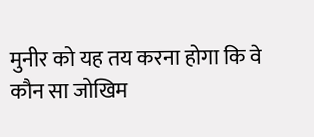मुनीर को यह तय करना होगा कि वे कौन सा जोखिम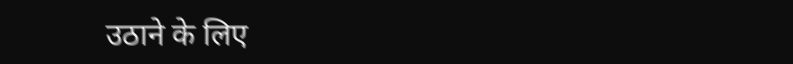उठाने के लिए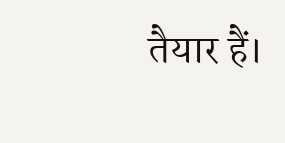तैयार हैं।